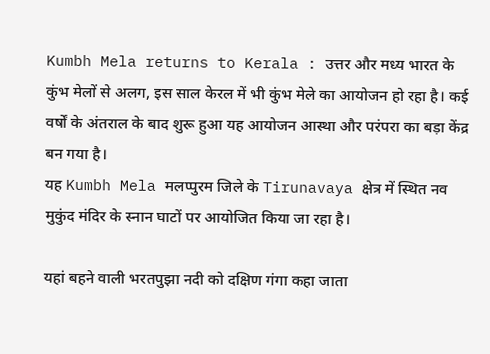Kumbh Mela returns to Kerala : उत्तर और मध्य भारत के कुंभ मेलों से अलग, इस साल केरल में भी कुंभ मेले का आयोजन हो रहा है। कई वर्षों के अंतराल के बाद शुरू हुआ यह आयोजन आस्था और परंपरा का बड़ा केंद्र बन गया है।
यह Kumbh Mela मलप्पुरम जिले के Tirunavaya क्षेत्र में स्थित नव मुकुंद मंदिर के स्नान घाटों पर आयोजित किया जा रहा है।

यहां बहने वाली भरतपुझा नदी को दक्षिण गंगा कहा जाता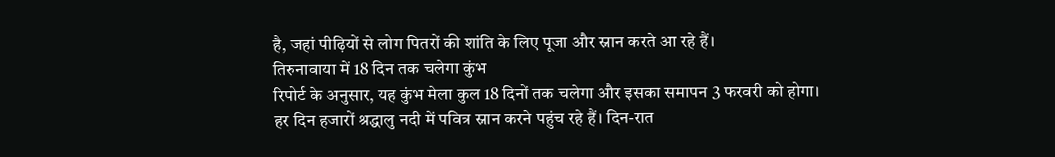है, जहां पीढ़ियों से लोग पितरों की शांति के लिए पूजा और स्नान करते आ रहे हैं।
तिरुनावाया में 18 दिन तक चलेगा कुंभ
रिपोर्ट के अनुसार, यह कुंभ मेला कुल 18 दिनों तक चलेगा और इसका समापन 3 फरवरी को होगा।
हर दिन हजारों श्रद्धालु नदी में पवित्र स्नान करने पहुंच रहे हैं। दिन-रात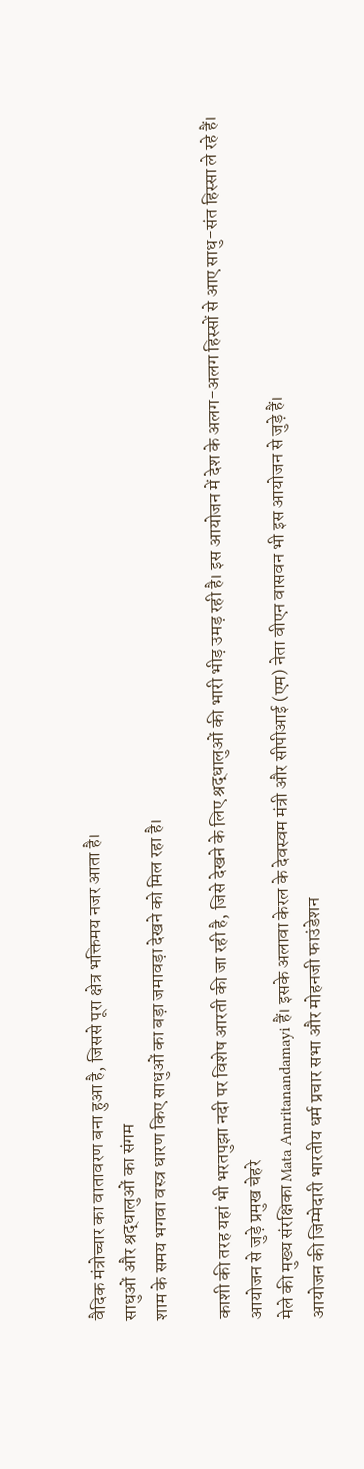वैदिक मंत्रोच्चार का वातावरण बना हुआ है, जिससे पूरा क्षेत्र भक्तिमय नजर आता है।
साधुओं और श्रद्धालुओं का संगम
शाम के समय भगवा वस्त्र धारण किए साधुओं का बड़ा जमावड़ा देखने को मिल रहा है।

काशी की तरह यहां भी भरतपुझा नदी पर विशेष आरती की जा रही है, जिसे देखने के लिए श्रद्धालुओं की भारी भीड़ उमड़ रही है। इस आयोजन में देश के अलग-अलग हिस्सों से आए साधु-संत हिस्सा ले रहे हैं।
आयोजन से जुड़े प्रमुख चेहरे
मेले की मुख्य संरक्षिका Mata Amritanandamayi हैं। इसके अलावा केरल के देवस्वम मंत्री और सीपीआई (एम) नेता वीएन वासवन भी इस आयोजन से जुड़े हैं।
आयोजन की जिम्मेदारी भारतीय धर्म प्रचार सभा और मोहनजी फाउंडेशन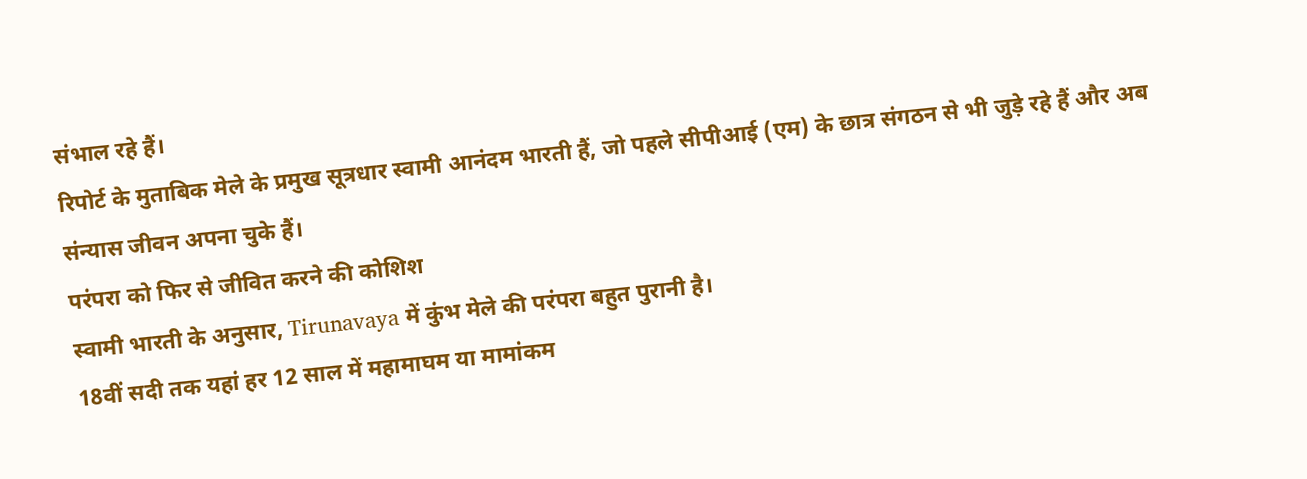संभाल रहे हैं।
रिपोर्ट के मुताबिक मेले के प्रमुख सूत्रधार स्वामी आनंदम भारती हैं, जो पहले सीपीआई (एम) के छात्र संगठन से भी जुड़े रहे हैं और अब संन्यास जीवन अपना चुके हैं।
परंपरा को फिर से जीवित करने की कोशिश
स्वामी भारती के अनुसार, Tirunavaya में कुंभ मेले की परंपरा बहुत पुरानी है।
18वीं सदी तक यहां हर 12 साल में महामाघम या मामांकम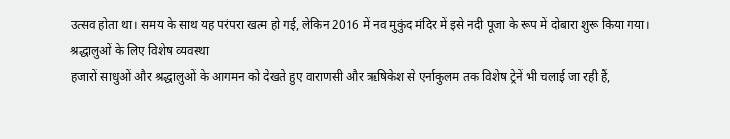उत्सव होता था। समय के साथ यह परंपरा खत्म हो गई, लेकिन 2016 में नव मुकुंद मंदिर में इसे नदी पूजा के रूप में दोबारा शुरू किया गया।
श्रद्धालुओं के लिए विशेष व्यवस्था
हजारों साधुओं और श्रद्धालुओं के आगमन को देखते हुए वाराणसी और ऋषिकेश से एर्नाकुलम तक विशेष ट्रेनें भी चलाई जा रही हैं,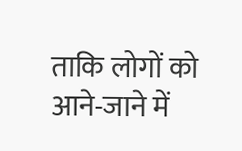ताकि लोगों को आने-जाने में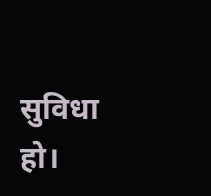सुविधा हो।